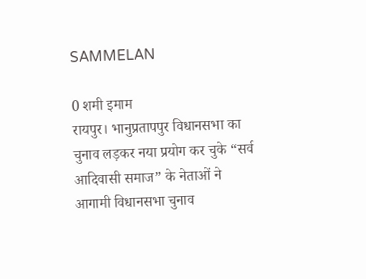SAMMELAN

0 शमी इमाम
रायपुर। भानुप्रतापपुर विधानसभा का चुनाव लड़कर नया प्रयोग कर चुके “सर्व आदिवासी समाज” के नेताओं ने आगामी विधानसभा चुनाव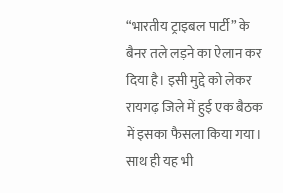“भारतीय ट्राइबल पार्टी” के बैनर तले लड़ने का ऐलान कर दिया है। इसी मुद्दे को लेकर रायगढ़ जिले में हुई एक बैठक में इसका फैसला किया गया। साथ ही यह भी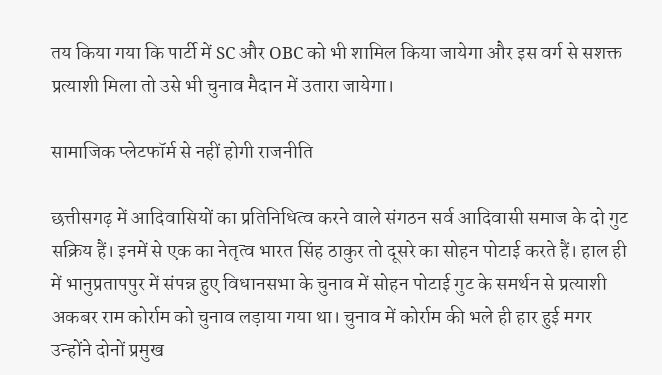तय किया गया कि पार्टी में SC और OBC को भी शामिल किया जायेगा और इस वर्ग से सशक्त प्रत्याशी मिला तो उसे भी चुनाव मैदान में उतारा जायेगा।

सामाजिक प्लेटफॉर्म से नहीं होगी राजनीति

छत्तीसगढ़ में आदिवासियों का प्रतिनिधित्व करने वाले संगठन सर्व आदिवासी समाज के दो गुट सक्रिय हैं। इनमें से एक का नेतृत्व भारत सिंह ठाकुर तो दूसरे का सोहन पोटाई करते हैं। हाल ही में भानुप्रतापपुर में संपन्न हुए विधानसभा के चुनाव में सोहन पोटाई गुट के समर्थन से प्रत्याशी अकबर राम कोर्राम को चुनाव लड़ाया गया था। चुनाव में कोर्राम की भले ही हार हुई मगर उन्होंने दोनों प्रमुख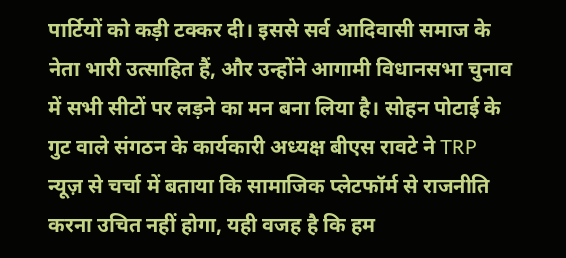पार्टियों को कड़ी टक्कर दी। इससे सर्व आदिवासी समाज के नेता भारी उत्साहित हैं, और उन्होंने आगामी विधानसभा चुनाव में सभी सीटों पर लड़ने का मन बना लिया है। सोहन पोटाई के गुट वाले संगठन के कार्यकारी अध्यक्ष बीएस रावटे ने TRP न्यूज़ से चर्चा में बताया कि सामाजिक प्लेटफॉर्म से राजनीति करना उचित नहीं होगा, यही वजह है कि हम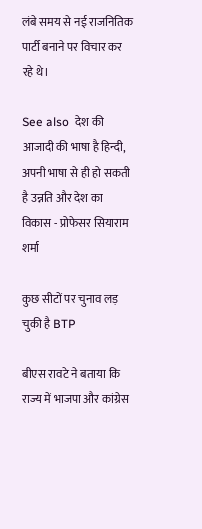लंबे समय से नई राजनितिक पार्टी बनाने पर विचार कर रहे थे।

See also  देश की आजादी की भाषा है हिन्दी, अपनी भाषा से ही हो सकती है उन्नति और देश का विकास - प्रोफेसर सियाराम शर्मा

कुछ सीटों पर चुनाव लड़ चुकी है BTP

बीएस रावटे ने बताया कि राज्य में भाजपा और कांग्रेस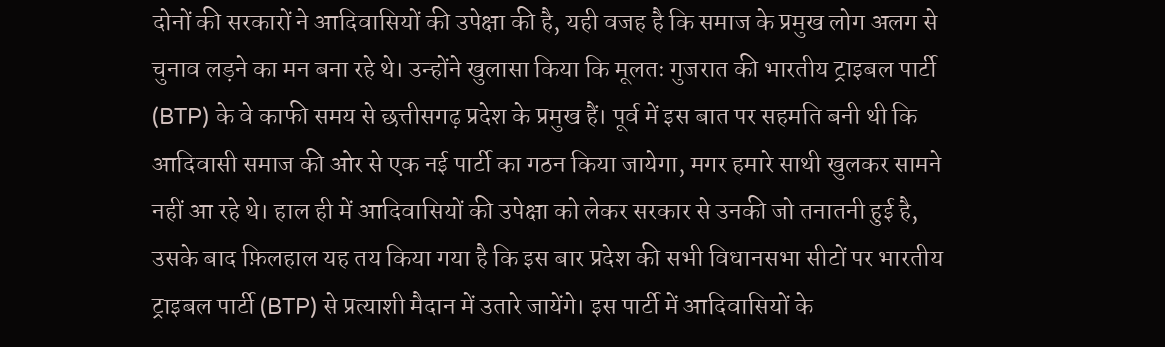दोनों की सरकारों ने आदिवासियों की उपेक्षा की है, यही वजह है कि समाज के प्रमुख लोग अलग से चुनाव लड़ने का मन बना रहे थे। उन्होंने खुलासा किया कि मूलतः गुजरात की भारतीय ट्राइबल पार्टी (BTP) के वे काफी समय से छत्तीसगढ़ प्रदेश के प्रमुख हैं। पूर्व में इस बात पर सहमति बनी थी कि आदिवासी समाज की ओर से एक नई पार्टी का गठन किया जायेगा, मगर हमारे साथी खुलकर सामने नहीं आ रहे थे। हाल ही में आदिवासियों की उपेक्षा को लेकर सरकार से उनकी जो तनातनी हुई है, उसके बाद फ़िलहाल यह तय किया गया है कि इस बार प्रदेश की सभी विधानसभा सीटों पर भारतीय ट्राइबल पार्टी (BTP) से प्रत्याशी मैदान में उतारे जायेंगे। इस पार्टी में आदिवासियों के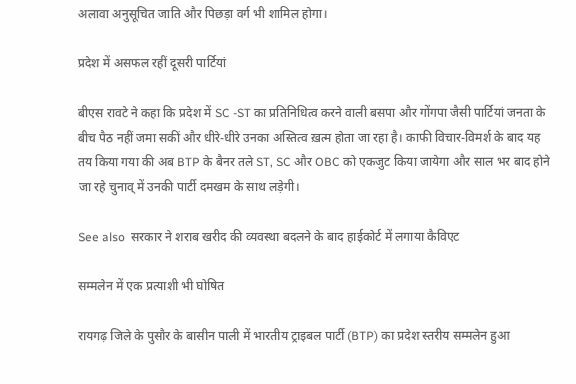अलावा अनुसूचित जाति और पिछड़ा वर्ग भी शामिल होगा।

प्रदेश में असफल रहीं दूसरी पार्टियां

बीएस रावटे ने कहा कि प्रदेश में SC -ST का प्रतिनिधित्व करने वाली बसपा और गोंगपा जैसी पार्टियां जनता के बीच पैठ नहीं जमा सकीं और धीरे-धीरे उनका अस्तित्व ख़त्म होता जा रहा है। काफी विचार-विमर्श के बाद यह तय किया गया की अब BTP के बैनर तले ST, SC और OBC को एकजुट किया जायेगा और साल भर बाद होने जा रहे चुनाव् में उनकी पार्टी दमखम के साथ लड़ेगी।

See also  सरकार ने शराब खरीद की व्यवस्था बदलने के बाद हाईकोर्ट में लगाया कैविएट

सम्मलेन में एक प्रत्याशी भी घोषित

रायगढ़ जिले के पुसौर के बासीन पाली में भारतीय ट्राइबल पार्टी (BTP) का प्रदेश स्तरीय सम्मलेन हुआ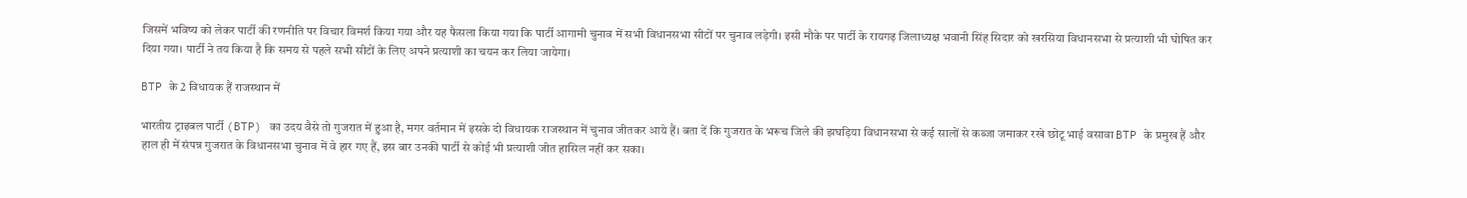जिसमें भविष्य को लेकर पार्टी की रणनीति पर विचार विमर्श किया गया और यह फैसला किया गया कि पार्टी आगामी चुनाव में सभी विधानसभा सीटों पर चुनाव लड़ेगी। इसी मौके पर पार्टी के रायगढ़ जिलाध्यक्ष भवानी सिंह सिदार को खरसिया विधानसभा से प्रत्याशी भी घोषित कर दिया गया। पार्टी ने तय किया है कि समय से पहले सभी सीटों के लिए अपने प्रत्याशी का चयन कर लिया जायेगा।

BTP के 2 विधायक हैं राजस्थान में

भारतीय ट्राइबल पार्टी (BTP) का उदय वैसे तो गुजरात में हुआ है, मगर वर्तमान में इसके दो विधायक राजस्थान में चुनाव जीतकर आये हैं। बता दें कि गुजरात के भरूच जिले की झघड़िया विधानसभा से कई सालों से कब्जा जमाकर रखे छोटू भाई वसावा BTP के प्रमुख हैं और हाल ही में संपन्न गुजरात के विधानसभा चुनाव में वे हार गए हैं, इस बार उनकी पार्टी से कोई भी प्रत्याशी जीत हासिल नहीं कर सका।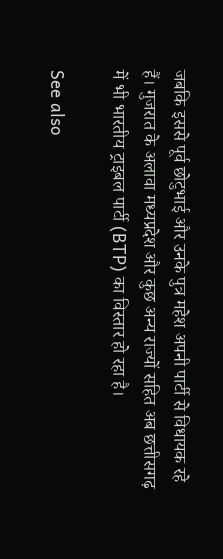जबकि इससे पूर्व छोटुभाई और उनके पुत्र महेश अपनी पार्टी से विधायक रहे हैं। गुजरात के अलावा मध्यप्रदेश और कुछ अन्य राज्यों सहित अब छत्तीसगढ़ में भी भारतीय ट्राइबल पार्टी (BTP) का विस्तार हो रहा है।

See also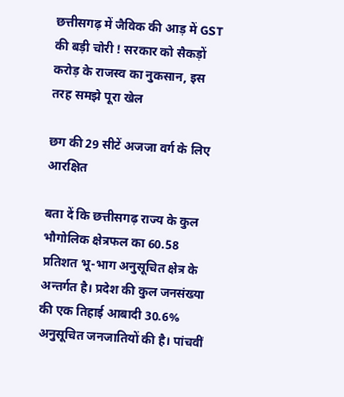छत्तीसगढ़ में जैविक की आड़ में GST की बड़ी चोरी ! सरकार को सैकड़ों करोड़ के राजस्व का नुकसान, इस तरह समझे पूरा खेल

छग की 29 सीटें अजजा वर्ग के लिए आरक्षित

बता दें कि छत्तीसगढ़ राज्य के कुल भौगोलिक क्षेत्रफल का 60.58 प्रतिशत भू-भाग अनुसूचित क्षेत्र के अन्तर्गत है। प्रदेश की कुल जनसंख्या की एक तिहाई आबादी 30.6% अनुसूचित जनजातियों की है। पांचवीं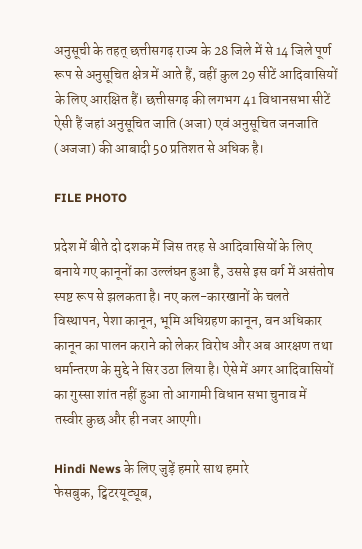अनुसूची के तहत् छत्तीसगढ़ राज्य के 28 जिले में से 14 जिले पूर्ण रूप से अनुसूचित क्षेत्र में आते हैं, वहीं कुल 29 सीटें आदिवासियों के लिए आरक्षित हैं। छत्तीसगढ़ की लगभग 41 विधानसभा सीटें ऐसी हैं जहां अनुसूचित जाति (अजा) एवं अनुसूचित जनजाति (अजजा) की आबादी 50 प्रतिशत से अधिक है।

FILE PHOTO

प्रदेश में बीते दो दशक में जिस तरह से आदिवासियों के लिए बनाये गए कानूनों का उल्लंघन हुआ है, उससे इस वर्ग में असंतोष स्पष्ट रूप से झलकता है। नए कल-कारखानों के चलते विस्थापन, पेशा कानून, भूमि अधिग्रहण कानून, वन अधिकार कानून का पालन कराने को लेकर विरोध और अब आरक्षण तथा धर्मान्तरण के मुद्दे ने सिर उठा लिया है। ऐसे में अगर आदिवासियों का गुस्सा शांत नहीं हुआ तो आगामी विधान सभा चुनाव में तस्वीर कुछ और ही नजर आएगी।

Hindi News के लिए जुड़ें हमारे साथ हमारे
फेसबुक, ट्विटरयूट्यूब,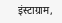इंस्टाग्राम,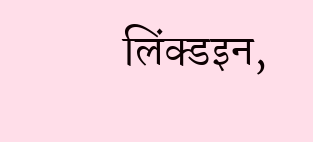लिंक्डइन,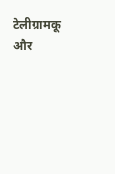टेलीग्रामकू और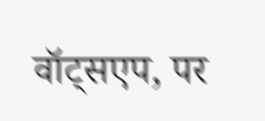वॉट्सएप, पर